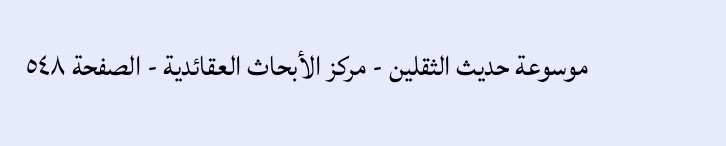موسوعة حديث الثقلين - مركز الأبحاث العقائدية - الصفحة ٥٤٨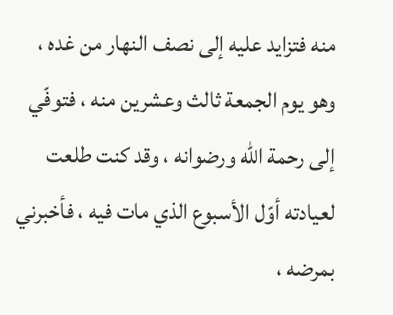منه فتزايد عليه إلى نصف النهار من غده ، وهو يوم الجمعة ثالث وعشرين منه ، فتوفّي إلى رحمة الله ورضوانه ، وقد كنت طلعت لعيادته أوّل الأسبوع الذي مات فيه ، فأخبرني بمرضه ،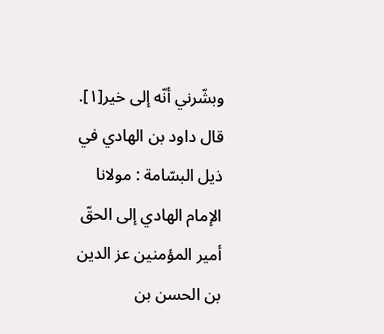وبشّرني أنّه إلى خير[١].
قال داود بن الهادي في ذيل البسّامة : مولانا الإمام الهادي إلى الحقّ أمير المؤمنين عز الدين بن الحسن بن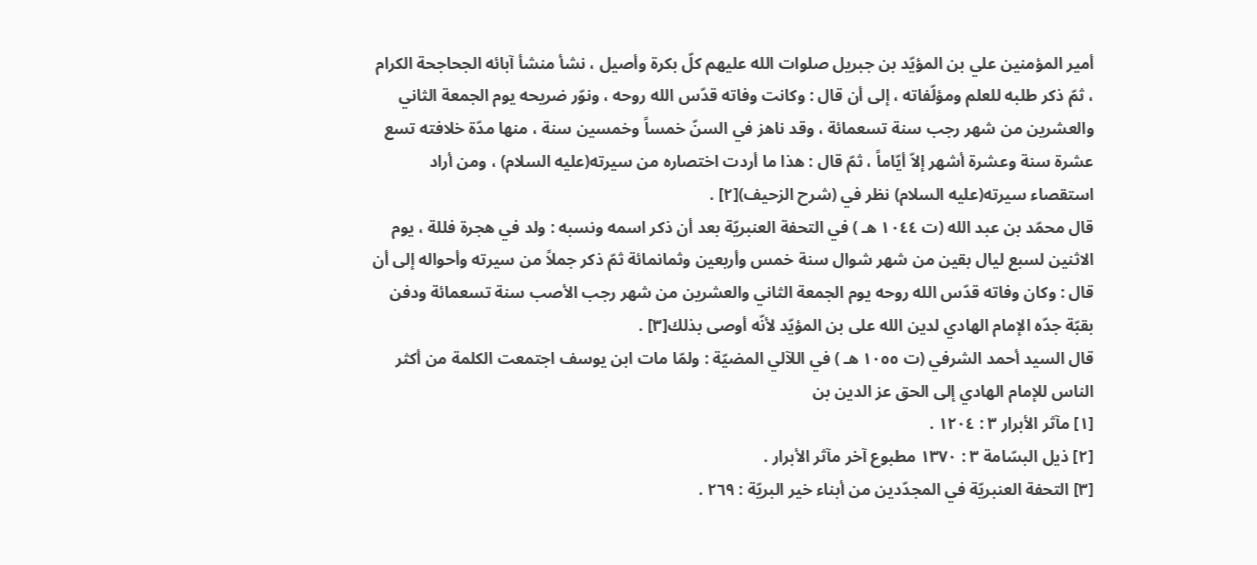أمير المؤمنين علي بن المؤيّد بن جبريل صلوات الله عليهم كلّ بكرة وأصيل ، نشأ منشأ آبائه الجحاجحة الكرام ، ثمّ ذكر طلبه للعلم ومؤلّفاته ، إلى أن قال : وكانت وفاته قدّس الله روحه ، ونوّر ضريحه يوم الجمعة الثاني والعشرين من شهر رجب سنة تسعمائة ، وقد ناهز في السنّ خمساً وخمسين سنة ، منها مدّة خلافته تسع عشرة سنة وعشرة أشهر إلاّ أيّاماً ، ثمّ قال : هذا ما أردت اختصاره من سيرته(عليه السلام) ، ومن أراد استقصاء سيرته(عليه السلام) نظر في (شرح الزحيف)[٢] .
قال محمّد بن عبد الله (ت ١٠٤٤ هـ ) في التحفة العنبريّة بعد أن ذكر اسمه ونسبه : ولد في هجرة فللة ، يوم الاثنين لسبع ليال بقين من شهر شوال سنة خمس وأربعين وثمانمائة ثمّ ذكر جملاً من سيرته وأحواله إلى أن قال : وكان وفاته قدّس الله روحه يوم الجمعة الثاني والعشرين من شهر رجب الأصب سنة تسعمائة ودفن بقبّة جدّه الإمام الهادي لدين الله على بن المؤيّد لأنّه أوصى بذلك[٣] .
قال السيد أحمد الشرفي (ت ١٠٥٥ هـ ) في اللآلي المضيّة : ولمّا مات ابن يوسف اجتمعت الكلمة من أكثر الناس للإمام الهادي إلى الحق عز الدين بن
[١] مآثر الأبرار ٣ : ١٢٠٤ .
[٢] ذيل البسّامة ٣ : ١٣٧٠ مطبوع آخر مآثر الأبرار .
[٣] التحفة العنبريّة في المجدّدين من أبناء خير البريّة : ٢٦٩ .